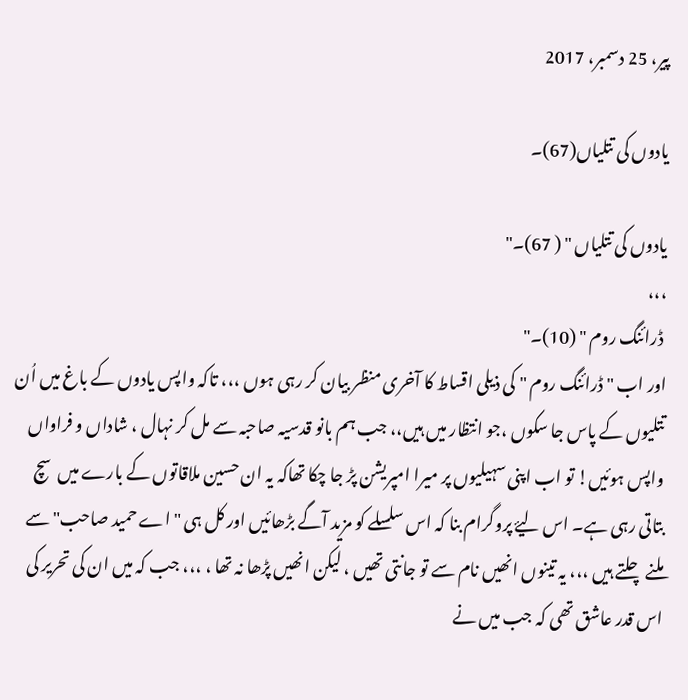پیر، 25 دسمبر، 2017

یادوں کی تتلیاں(67)۔

یادوں کی تتلیاں " ( 67)۔"
،،،
 ڈرائنگ روم " (10)۔"
اور اب " ڈرائنگ روم " کی ذیلی اقساط کا آخری منظر بیان کر رہی ہوں ،،، تاکہ واپس یادوں کے باغ میں اُن تتلیوں کے پاس جا سکوں ،جو انتظار میں ہیں،، جب ہم بانو قدسیہ صاحبہ سے مل کر نہال ، شاداں و فراواں واپس ہوئیں! تو اب اپنی سہیلیوں پر میرا امپریشن پڑ جا چکا تھاکہ یہ ان حسین ملاقاتوں کے بارے میں  سچ بتاتی رہی ہے۔ اس لیۓ پروگرام بنا کہ اس سلسلے کو مزید آگے بڑھائیں اور کل ہی " اے حمید صاحب" سے ملنے چلتے ہیں ،،، یہ تینوں انھیں نام سے تو جانتی تھیں ، لیکن انھیں پڑھا نہ تھا ، ،،، جب کہ میں ان کی تحریر کی اس قدر عاشق تھی کہ جب میں نے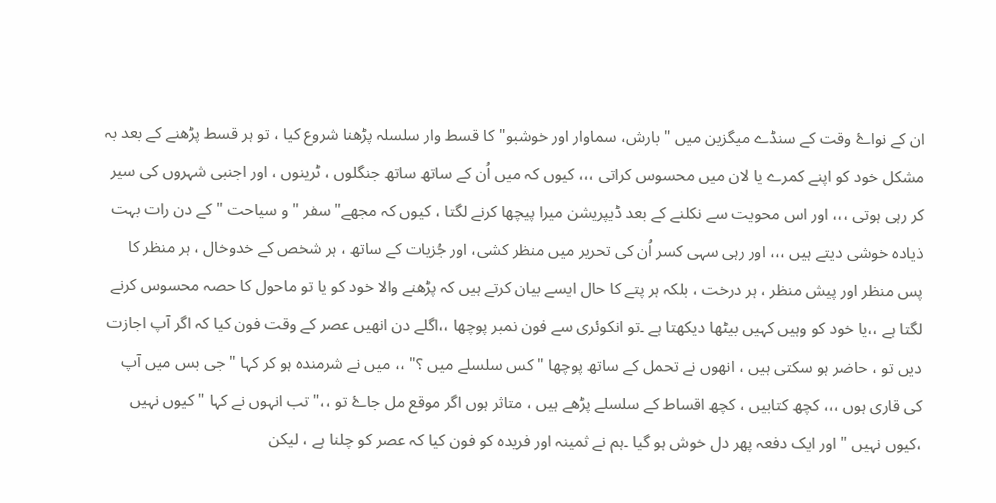ان کے نواۓ وقت کے سنڈے میگزین میں " بارش، سماوار اور خوشبو" کا قسط وار سلسلہ پڑھنا شروع کیا ، تو ہر قسط پڑھنے کے بعد بہ مشکل خود کو اپنے کمرے یا لان میں محسوس کراتی ،،، کیوں کہ میں اُن کے ساتھ ساتھ جنگلوں ، ٹرینوں ، اور اجنبی شہروں کی سیر کر رہی ہوتی ،،، اور اس محویت سے نکلنے کے بعد ڈیپریشن میرا پیچھا کرنے لگتا ، کیوں کہ مجھے" سفر " و سیاحت " کے دن رات بہت ذیادہ خوشی دیتے ہیں ،،، اور رہی سہی کسر اُن کی تحریر میں منظر کشی، اور جُزیات کے ساتھ ، ہر شخص کے خدوخال ، ہر منظر کا پس منظر اور پیش منظر ، ہر درخت ، بلکہ ہر پتے کا حال ایسے بیان کرتے ہیں کہ پڑھنے والا خود کو یا تو ماحول کا حصہ محسوس کرنے لگتا ہے ،،یا خود کو وہیں کہیں بیٹھا دیکھتا ہے ۔تو انکوئری سے فون نمبر پوچھا ،،اگلے دن انھیں عصر کے وقت فون کیا کہ اگر آپ اجازت دیں تو ، حاضر ہو سکتی ہیں ، انھوں نے تحمل کے ساتھ پوچھا " کس سلسلے میں ؟" ،، میں نے شرمندہ ہو کر کہا " جی بس میں آپ کی قاری ہوں ،،، کچھ کتابیں ، کچھ اقساط کے سلسلے پڑھے ہیں ، متاثر ہوں اگر موقع مل جاۓ تو ،،" تب انہوں نے کہا " کیوں نہیں ،کیوں نہیں " اور ایک دفعہ پھر دل خوش ہو گیا ۔ہم نے ثمینہ اور فریدہ کو فون کیا کہ عصر کو چلنا ہے ، لیکن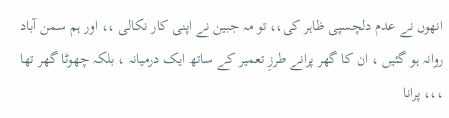انھوں نے عدم دلچسپی ظاہر کی،، تو مہ جبین نے اپنی کار نکالی ،، اور ہم سمن آباد روانہ ہو گئیں ، ان کا گھر پرانے طرزِ تعمیر کے ساتھ ایک درمیانہ ، بلکہ چھوٹا گھر تھا ،،، پرانا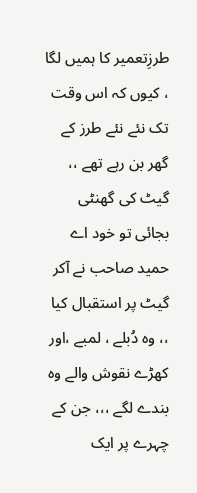طرزِتعمیر کا ہمیں لگا ، کیوں کہ اس وقت تک نئے نئے طرز کے گھر بن رہے تھے ،، گیٹ کی گھنٹی بجائی تو خود اے حمید صاحب نے آکر گیٹ پر استقبال کیا ،، وہ دُبلے ، لمبے ،اور کھڑے نقوش والے وہ بندے لگے ،،، جن کے چہرے پر ایک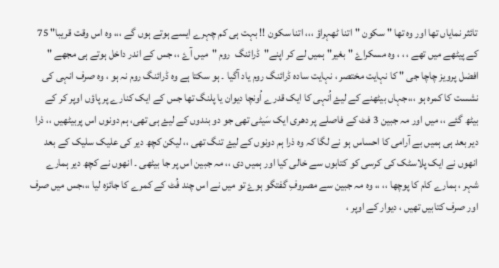تائثر نمایاں تھا اور وہ تھا " سکون "اتنا ٹھہراؤ ،،، اتنا سکون !! بہت ہی کم چہرے ایسے ہوتے ہوں گے ،،، وہ اس وقت قریبا" 75 کے پیٹھے میں تھے ، ، ، وہ مسکراۓ " بغیر" ہمیں لے کر اپنے"ڈرائنگ  روم "میں آۓ ،، جس کے اندر داخل ہوتے ہی مجھے " افضل پرویز چاچا جی " کا نہایت مختصر ، نہایت سادہ ڈرائنگ روم یاد آگیا ۔ ہو سکتا ہے وہ ڈرائنگ روم نہ ہو ، وہ صرف انہی کی نشست کا کمرہ ہو ،،،جہاں بیٹھنے کے لیۓ اُنہی کا ایک قدرے اُونچا دیوان یا پلنگ تھا جس کے ایک کنارے پر پاؤں اوپر کر کے بیٹھ گئے ،، میں اور مہ جبین 3 فٹ کے فاصلے پر دھری ایک سَیٹی تھی جو دو بندوں کے لیۓ ہی تھی، ہم دونوں اس پربیٹھیں ،، ذرا دیر بعد ہی ہمیں بے آرامی کا احساس ہو نے لگا کہ وہ ذرا ہم دونوں کے لیۓ تنگ تھی ،، لیکن کچھ دیر کی علیک سلیک کے بعد انھوں نے ایک پلاسٹک کی کرسی کو کتابوں سے خالی کیا اور ہمیں دی ،، مہ جبین اس پر جا بیٹھی ۔ انھوں نے کچھ دیر ہمارے شہر ، ہمارے کام کا پوچھا ،، ،، وہ مہ جبین سے مصروفِ گفتگو ہوۓ تو میں نے اس چند فُٹ کے کمرے کا جائزہ لیا ،،،جس میں صرف اور صرف کتابیں تھیں ، دیوار کے اوپر ،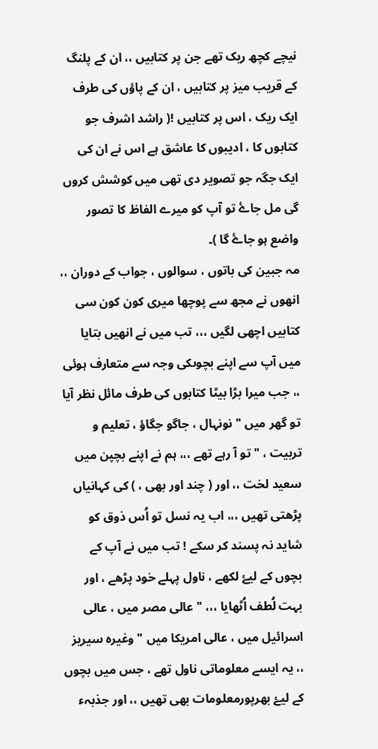نیچے کچھ ریک تھے جن پر کتابیں ،، ان کے پلنگ کے قریب میز پر کتابیں ، ان کے پاؤں کی طرف ایک ریک ، اس پر کتابیں !( راشد اشرف جو کتابوں کا ، ادیبوں کا عاشق ہے اس نے ان کی ایک جگہ جو تصویر دی تھی میں کوشش کروں گی مل جاۓ تو آپ کو میرے الفاظ کا تصور واضع ہو جاۓ گا )۔
مہ جبین کی باتوں ، سوالوں ، جواب کے دوران ،، انھوں نے مجھ سے پوچھا میری کون کون سی کتابیں اچھی لگیں ،،، تب میں نے انھیں بتایا میں آپ سے اپنے بچوںکی وجہ سے متعارف ہوئی ،، جب میرا بڑا بیٹا کتابوں کی طرف مائل نظر آیا تو گھر میں " نونہال ، جاگو جگاؤ ، تعلیم و تربیت ، " تو آ رہے تھے ،،، ہم نے اپنے بچپن میں سعید لخت ،، اور ( چند اور بھی ، ) کی کہانیاں پڑھتی تھیں ،،، اب یہ نسل تو اُس ذوق کو شاید نہ پسند کر سکے ! تب میں نے آپ کے بچوں کے لیۓ لکھے ، ناول پہلے خود پڑھے ، اور بہت لُطف اُٹھایا ،،، " عالی مصر میں ، عالی اسرائیل میں ، عالی امریکا میں " وغیرہ سیریز ،، یہ ایسے معلوماتی ناول تھے ، جس میں بچوں کے لیۓ بھرپورمعلومات بھی تھیں ،، اور جذبہء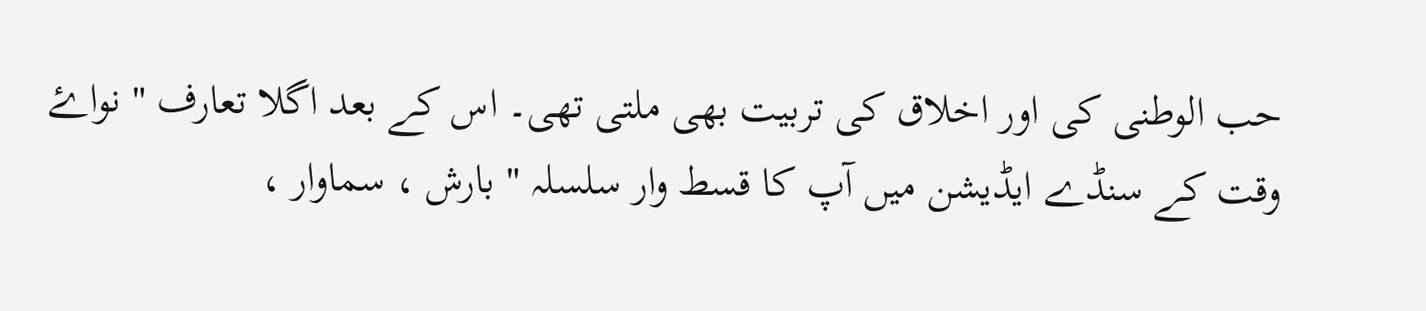حب الوطنی کی اور اخلاق کی تربیت بھی ملتی تھی۔ اس کے بعد اگلا تعارف " نواۓ وقت کے سنڈے ایڈیشن میں آپ کا قسط وار سلسلہ " بارش ، سماوار ،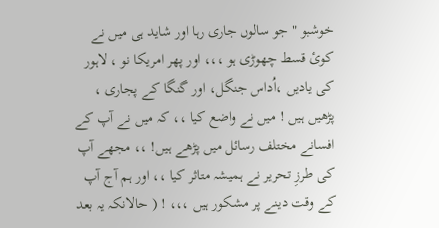خوشبو " جو سالوں جاری رہا اور شاید ہی میں نے کوئ قسط چھوڑی ہو ،،، اور پھر امریکا نو ، لاہور کی یادیں ،اُداس جنگل، اور گنگا کے پجاری ، پڑھیں ہیں ! میں نے واضع کیا ،، کہ میں نے آپ کے افسانے مختلف رسائل میں پڑھے ہیں! ،، مجھے آپ کی طرزِ تحریر نے ہمیشہ متاثر کیا ،، اور ہم آج آپ کے وقت دینے پر مشکور ہیں ،،، ! ( حالانکہ یہ بعد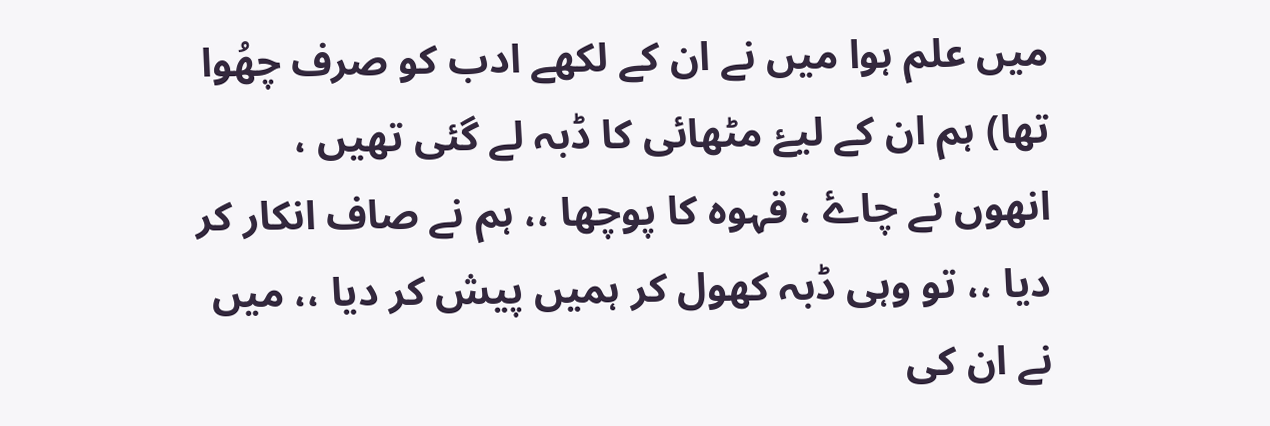میں علم ہوا میں نے ان کے لکھے ادب کو صرف چھُوا تھا) ہم ان کے لیۓ مٹھائی کا ڈبہ لے گئی تھیں ، انھوں نے چاۓ ، قہوہ کا پوچھا ،، ہم نے صاف انکار کر دیا ،، تو وہی ڈبہ کھول کر ہمیں پیش کر دیا ،، میں نے ان کی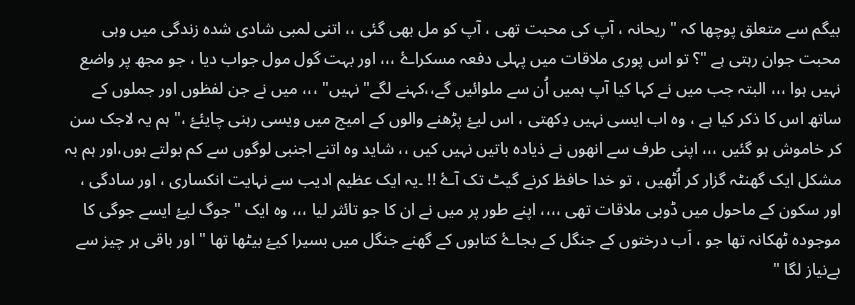بیگم سے متعلق پوچھا کہ " ریحانہ ، آپ کی محبت تھی ، آپ کو مل بھی گئی ،، اتنی لمبی شادی شدہ زندگی میں وہی محبت جوان رہتی ہے "؟ تو اس پوری ملاقات میں پہلی دفعہ مسکراۓ ،،، اور بہت گول مول جواب دیا ، جو مجھ پر واضع نہیں ہوا ،،، البتہ جب میں نے کہا کیا آپ ہمیں اُن سے ملوائیں گے،،کہنے لگے" نہیں" ،،، میں نے جن لفظوں اور جملوں کے ساتھ اس کا ذکر کیا ہے ، وہ اب ایسی نہیں دِکھتی ، اس لیۓ پڑھنے والوں کے امیج میں ویسی رہنی چایئۓ ،" ہم یہ لاجک سن کر خاموش ہو گئیں ،،، اپنی طرف سے انھوں نے ذیادہ باتیں نہیں کیں ،، شاید وہ اتنے اجنبی لوگوں سے کم بولتے ہوں،اور ہم بہ مشکل ایک گھنٹہ گزار کر اُٹھیں ، تو خدا حافظ کرنے گیٹ تک آۓ !! ۔یہ ایک عظیم ادیب سے نہایت انکساری ، اور سادگی ، اور سکون کے ماحول میں ڈوبی ملاقات تھی ،،،، اپنے طور پر میں نے ان کا جو تائثر لیا ،،، وہ ایک "جوگ لیۓ ایسے جوگی کا موجودہ ٹھکانہ تھا جو ، اَب درختوں کے جنگل کے بجاۓ کتابوں کے گھنے جنگل میں بسیرا کیۓ بیٹھا تھا " اور باقی ہر چیز سے بےنیاز لگا "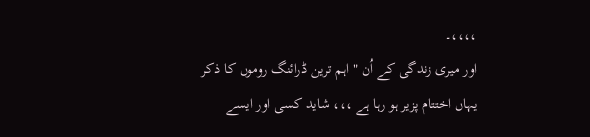،،،،۔
اور میری زندگی کے اُن " اہم ترین ڈرائنگ روموں کا ذکر یہاں اختتام پزیر ہو رہا ہے ،،، شاید کسی اور ایسے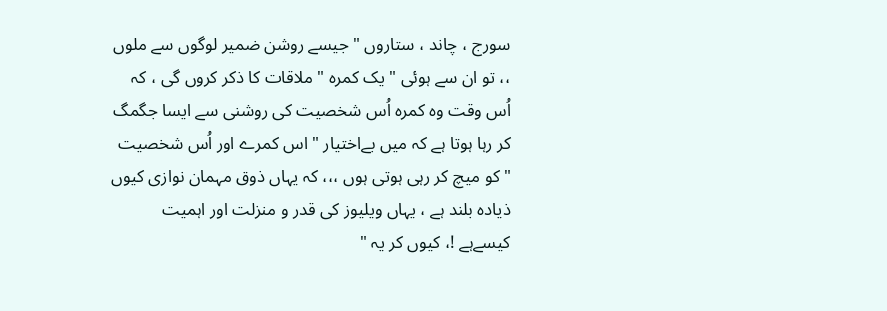سورج ، چاند ، ستاروں " جیسے روشن ضمیر لوگوں سے ملوں ،، تو ان سے ہوئی " یک کمرہ " ملاقات کا ذکر کروں گی ، کہ اُس وقت وہ کمرہ اُس شخصیت کی روشنی سے ایسا جگمگ کر رہا ہوتا ہے کہ میں بےاختیار " اس کمرے اور اُس شخصیت " کو میچ کر رہی ہوتی ہوں ،،، کہ یہاں ذوق مہمان نوازی کیوں ذیادہ بلند ہے ، یہاں ویلیوز کی قدر و منزلت اور اہمیت کیسےہے !، کیوں کر یہ "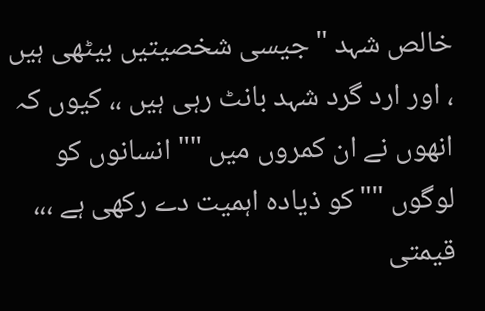خالص شہد " جیسی شخصیتیں بیٹھی ہیں ، اور ارد گرد شہد بانٹ رہی ہیں ،، کیوں کہ انھوں نے ان کمروں میں "" انسانوں کو لوگوں ""کو ذیادہ اہمیت دے رکھی ہے ،،، قیمتی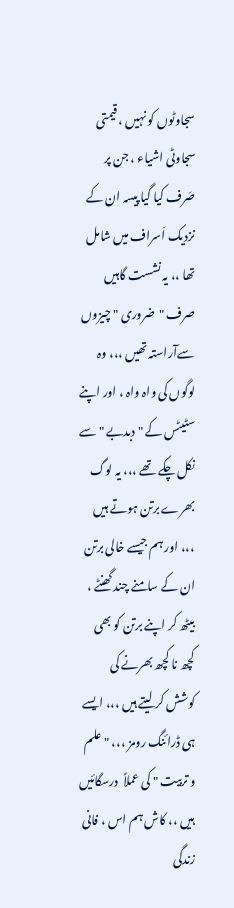سجاوٹوں کو نہیں ، قیمتی سجاوٹی اشیاء ، جن پر صَرف کیا گیا پیسہ ان کے نزدیک اَسراف میں شامل تھا ،، یہ نشست گاہیں صرف "ضروری " چیزوں سےآراستہ تھیں ،،، وہ لوگوں کی واہ واہ ، اور اپنے سٹیٹس کے " دبدبے " سے نکل چکے تھے ،،، یہ لوگ بھرے برتن ہوتے ہیں ،،، اور ہم جیسے خالی برتن ان کے سامنے چند گھنٹے ، بیٹھ کر اپنے برتن کو بھی کچھ نا کچھ بھرنے کی کوشش کر لیتے ہیں ،،، ایسے ہی ڈرائنگ رومز ،،، " علم و تربیت " کی عملاً  درسگائیں ہیں ،، کاش ہم اس ، فانی زندگی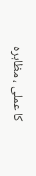کا عملی ، مظاہرہ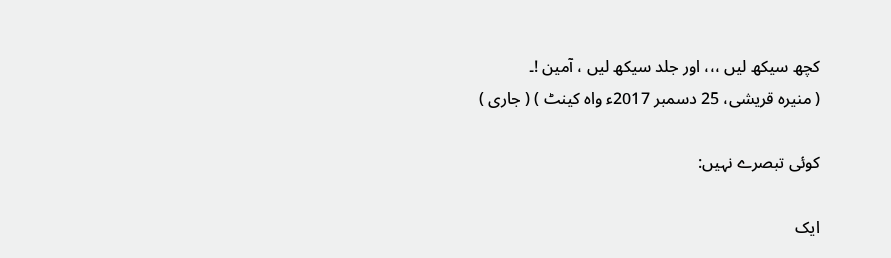کچھ سیکھ لیں ،،، اور جلد سیکھ لیں ، آمین !۔
( منیرہ قریشی، 25 دسمبر 2017ء واہ کینٹ ) ( جاری )

کوئی تبصرے نہیں:

ایک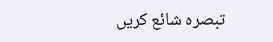تبصرہ شائع کریں